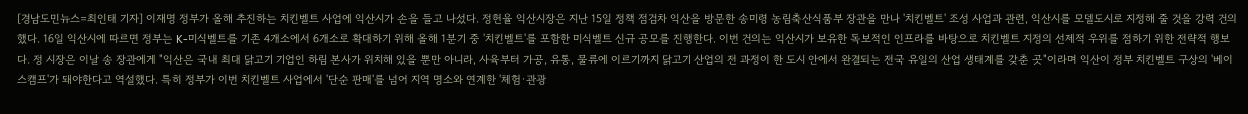[경남도민뉴스=최인태 기자] 이재명 정부가 올해 추진하는 치킨벨트 사업에 익산시가 손을 들고 나섰다. 정헌율 익산시장은 지난 15일 정책 점검차 익산을 방문한 송미령 농림축산식품부 장관을 만나 '치킨벨트' 조성 사업과 관련, 익산시를 모델도시로 지정해 줄 것을 강력 건의했다. 16일 익산시에 따르면 정부는 K-미식벨트를 기존 4개소에서 6개소로 확대하기 위해 올해 1분기 중 '치킨벨트'를 포함한 미식벨트 신규 공모를 진행한다. 이번 건의는 익산시가 보유한 독보적인 인프라를 바탕으로 치킨벨트 지정의 선제적 우위를 점하기 위한 전략적 행보다. 정 시장은 이날 송 장관에게 "익산은 국내 최대 닭고기 기업인 하림 본사가 위치해 있을 뿐만 아니라, 사육부터 가공, 유통, 물류에 이르기까지 닭고기 산업의 전 과정이 한 도시 안에서 완결되는 전국 유일의 산업 생태계를 갖춘 곳"이라며 익산이 정부 치킨벨트 구상의 '베이스캠프'가 돼야한다고 역설했다. 특히 정부가 이번 치킨벨트 사업에서 '단순 판매'를 넘어 지역 명소와 연계한 '체험·관광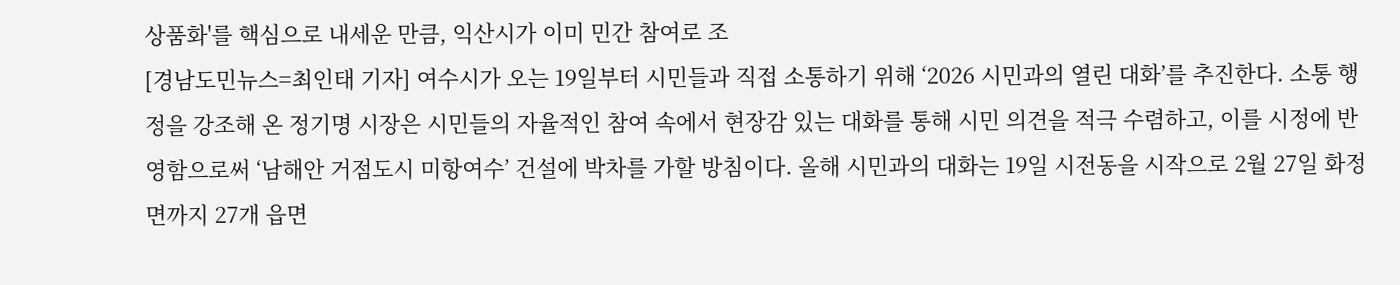상품화'를 핵심으로 내세운 만큼, 익산시가 이미 민간 참여로 조
[경남도민뉴스=최인태 기자] 여수시가 오는 19일부터 시민들과 직접 소통하기 위해 ‘2026 시민과의 열린 대화’를 추진한다. 소통 행정을 강조해 온 정기명 시장은 시민들의 자율적인 참여 속에서 현장감 있는 대화를 통해 시민 의견을 적극 수렴하고, 이를 시정에 반영함으로써 ‘남해안 거점도시 미항여수’ 건설에 박차를 가할 방침이다. 올해 시민과의 대화는 19일 시전동을 시작으로 2월 27일 화정면까지 27개 읍면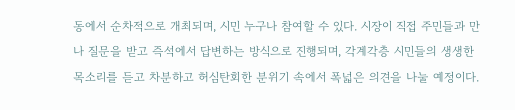동에서 순차적으로 개최되며, 시민 누구나 참여할 수 있다. 시장이 직접 주민들과 만나 질문을 받고 즉석에서 답변하는 방식으로 진행되며, 각계각층 시민들의 생생한 목소리를 듣고 차분하고 허심탄회한 분위기 속에서 폭넓은 의견을 나눌 예정이다.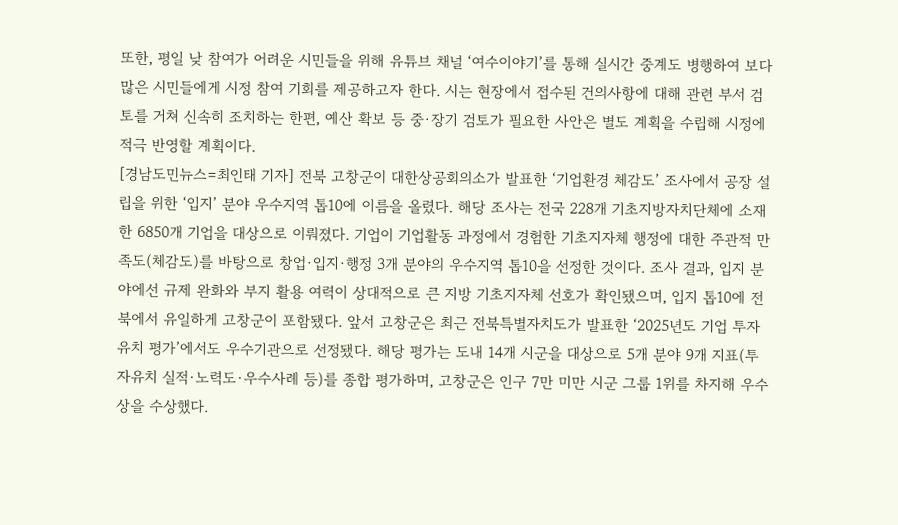또한, 평일 낮 참여가 어려운 시민들을 위해 유튜브 채널 ‘여수이야기’를 통해 실시간 중계도 병행하여 보다 많은 시민들에게 시정 참여 기회를 제공하고자 한다. 시는 현장에서 접수된 건의사항에 대해 관련 부서 검토를 거쳐 신속히 조치하는 한편, 예산 확보 등 중·장기 검토가 필요한 사안은 별도 계획을 수립해 시정에 적극 반영할 계획이다.
[경남도민뉴스=최인태 기자] 전북 고창군이 대한상공회의소가 발표한 ‘기업환경 체감도’ 조사에서 공장 설립을 위한 ‘입지’ 분야 우수지역 톱10에 이름을 올렸다. 해당 조사는 전국 228개 기초지방자치단체에 소재한 6850개 기업을 대상으로 이뤄졌다. 기업이 기업활동 과정에서 경험한 기초지자체 행정에 대한 주관적 만족도(체감도)를 바탕으로 창업·입지·행정 3개 분야의 우수지역 톱10을 선정한 것이다. 조사 결과, 입지 분야에선 규제 완화와 부지 활용 여력이 상대적으로 큰 지방 기초지자체 선호가 확인됐으며, 입지 톱10에 전북에서 유일하게 고창군이 포함됐다. 앞서 고창군은 최근 전북특별자치도가 발표한 ‘2025년도 기업 투자유치 평가’에서도 우수기관으로 선정됐다. 해당 평가는 도내 14개 시군을 대상으로 5개 분야 9개 지표(투자유치 실적·노력도·우수사례 등)를 종합 평가하며, 고창군은 인구 7만 미만 시군 그룹 1위를 차지해 우수상을 수상했다.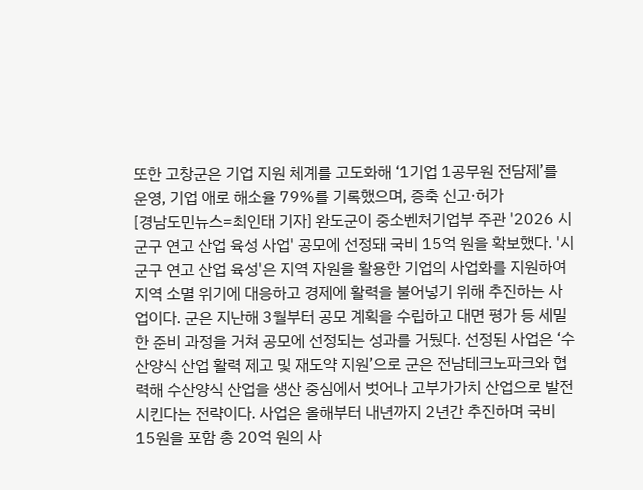또한 고창군은 기업 지원 체계를 고도화해 ‘1기업 1공무원 전담제’를 운영, 기업 애로 해소율 79%를 기록했으며, 증축 신고·허가
[경남도민뉴스=최인태 기자] 완도군이 중소벤처기업부 주관 '2026 시군구 연고 산업 육성 사업' 공모에 선정돼 국비 15억 원을 확보했다. '시군구 연고 산업 육성'은 지역 자원을 활용한 기업의 사업화를 지원하여 지역 소멸 위기에 대응하고 경제에 활력을 불어넣기 위해 추진하는 사업이다. 군은 지난해 3월부터 공모 계획을 수립하고 대면 평가 등 세밀한 준비 과정을 거쳐 공모에 선정되는 성과를 거뒀다. 선정된 사업은 ‘수산양식 산업 활력 제고 및 재도약 지원’으로 군은 전남테크노파크와 협력해 수산양식 산업을 생산 중심에서 벗어나 고부가가치 산업으로 발전시킨다는 전략이다. 사업은 올해부터 내년까지 2년간 추진하며 국비 15원을 포함 총 20억 원의 사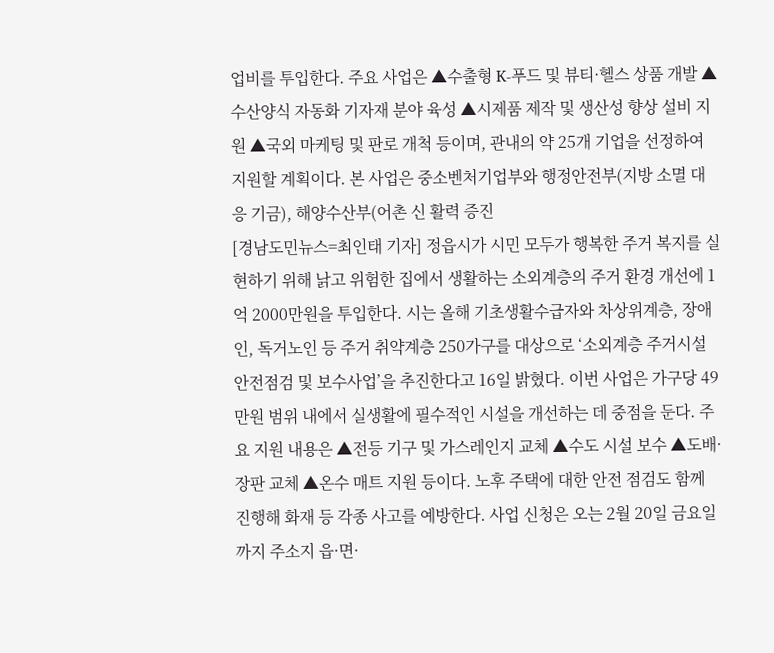업비를 투입한다. 주요 사업은 ▲수출형 K-푸드 및 뷰티·헬스 상품 개발 ▲수산양식 자동화 기자재 분야 육성 ▲시제품 제작 및 생산성 향상 설비 지원 ▲국외 마케팅 및 판로 개척 등이며, 관내의 약 25개 기업을 선정하여 지원할 계획이다. 본 사업은 중소벤처기업부와 행정안전부(지방 소멸 대응 기금), 해양수산부(어촌 신 활력 증진
[경남도민뉴스=최인태 기자] 정읍시가 시민 모두가 행복한 주거 복지를 실현하기 위해 낡고 위험한 집에서 생활하는 소외계층의 주거 환경 개선에 1억 2000만원을 투입한다. 시는 올해 기초생활수급자와 차상위계층, 장애인, 독거노인 등 주거 취약계층 250가구를 대상으로 ‘소외계층 주거시설 안전점검 및 보수사업’을 추진한다고 16일 밝혔다. 이번 사업은 가구당 49만원 범위 내에서 실생활에 필수적인 시설을 개선하는 데 중점을 둔다. 주요 지원 내용은 ▲전등 기구 및 가스레인지 교체 ▲수도 시설 보수 ▲도배·장판 교체 ▲온수 매트 지원 등이다. 노후 주택에 대한 안전 점검도 함께 진행해 화재 등 각종 사고를 예방한다. 사업 신청은 오는 2월 20일 금요일까지 주소지 읍·면·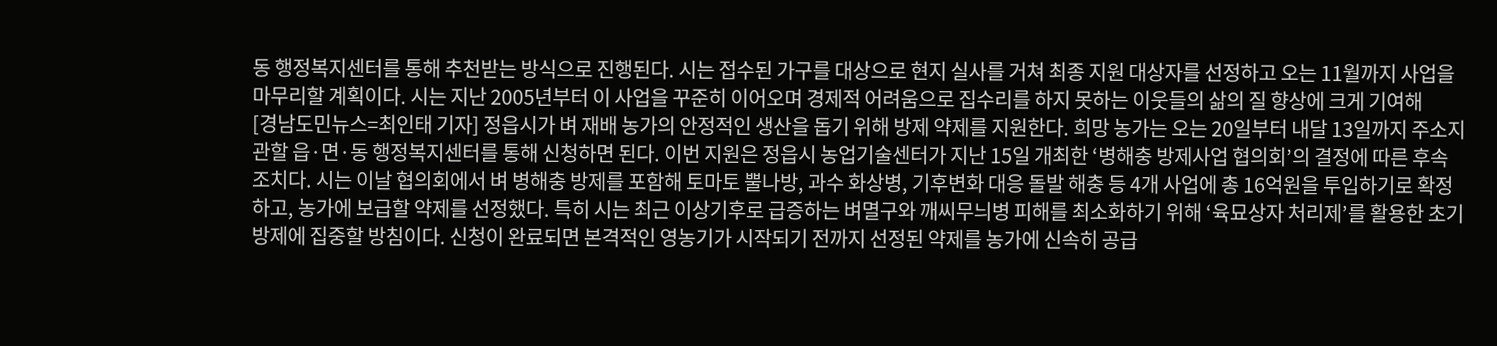동 행정복지센터를 통해 추천받는 방식으로 진행된다. 시는 접수된 가구를 대상으로 현지 실사를 거쳐 최종 지원 대상자를 선정하고 오는 11월까지 사업을 마무리할 계획이다. 시는 지난 2005년부터 이 사업을 꾸준히 이어오며 경제적 어려움으로 집수리를 하지 못하는 이웃들의 삶의 질 향상에 크게 기여해
[경남도민뉴스=최인태 기자] 정읍시가 벼 재배 농가의 안정적인 생산을 돕기 위해 방제 약제를 지원한다. 희망 농가는 오는 20일부터 내달 13일까지 주소지 관할 읍·면·동 행정복지센터를 통해 신청하면 된다. 이번 지원은 정읍시 농업기술센터가 지난 15일 개최한 ‘병해충 방제사업 협의회’의 결정에 따른 후속 조치다. 시는 이날 협의회에서 벼 병해충 방제를 포함해 토마토 뿔나방, 과수 화상병, 기후변화 대응 돌발 해충 등 4개 사업에 총 16억원을 투입하기로 확정하고, 농가에 보급할 약제를 선정했다. 특히 시는 최근 이상기후로 급증하는 벼멸구와 깨씨무늬병 피해를 최소화하기 위해 ‘육묘상자 처리제’를 활용한 초기 방제에 집중할 방침이다. 신청이 완료되면 본격적인 영농기가 시작되기 전까지 선정된 약제를 농가에 신속히 공급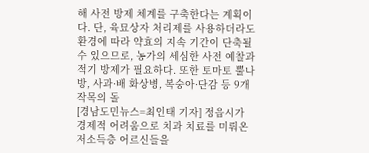해 사전 방제 체계를 구축한다는 계획이다. 단, 육묘상자 처리제를 사용하더라도 환경에 따라 약효의 지속 기간이 단축될 수 있으므로, 농가의 세심한 사전 예찰과 적기 방제가 필요하다. 또한 토마토 뿔나방, 사과·배 화상병, 복숭아·단감 등 9개 작목의 돌
[경남도민뉴스=최인태 기자] 정읍시가 경제적 어려움으로 치과 치료를 미뤄온 저소득층 어르신들을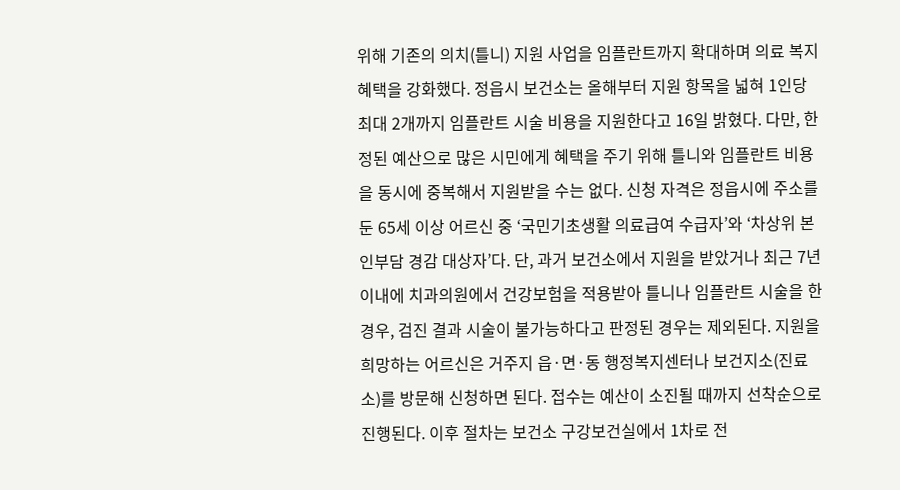위해 기존의 의치(틀니) 지원 사업을 임플란트까지 확대하며 의료 복지 혜택을 강화했다. 정읍시 보건소는 올해부터 지원 항목을 넓혀 1인당 최대 2개까지 임플란트 시술 비용을 지원한다고 16일 밝혔다. 다만, 한정된 예산으로 많은 시민에게 혜택을 주기 위해 틀니와 임플란트 비용을 동시에 중복해서 지원받을 수는 없다. 신청 자격은 정읍시에 주소를 둔 65세 이상 어르신 중 ‘국민기초생활 의료급여 수급자’와 ‘차상위 본인부담 경감 대상자’다. 단, 과거 보건소에서 지원을 받았거나 최근 7년 이내에 치과의원에서 건강보험을 적용받아 틀니나 임플란트 시술을 한 경우, 검진 결과 시술이 불가능하다고 판정된 경우는 제외된다. 지원을 희망하는 어르신은 거주지 읍·면·동 행정복지센터나 보건지소(진료소)를 방문해 신청하면 된다. 접수는 예산이 소진될 때까지 선착순으로 진행된다. 이후 절차는 보건소 구강보건실에서 1차로 전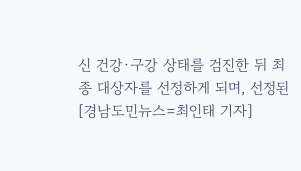신 건강·구강 상태를 검진한 뒤 최종 대상자를 선정하게 되며, 선정된
[경남도민뉴스=최인태 기자]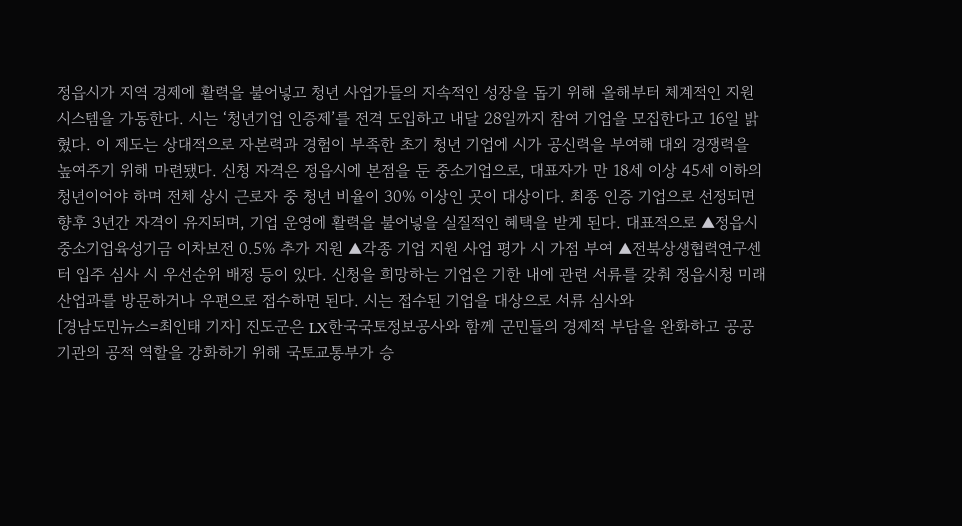정읍시가 지역 경제에 활력을 불어넣고 청년 사업가들의 지속적인 성장을 돕기 위해 올해부터 체계적인 지원 시스템을 가동한다. 시는 ‘청년기업 인증제’를 전격 도입하고 내달 28일까지 참여 기업을 모집한다고 16일 밝혔다. 이 제도는 상대적으로 자본력과 경험이 부족한 초기 청년 기업에 시가 공신력을 부여해 대외 경쟁력을 높여주기 위해 마련됐다. 신청 자격은 정읍시에 본점을 둔 중소기업으로, 대표자가 만 18세 이상 45세 이하의 청년이어야 하며 전체 상시 근로자 중 청년 비율이 30% 이상인 곳이 대상이다. 최종 인증 기업으로 선정되면 향후 3년간 자격이 유지되며, 기업 운영에 활력을 불어넣을 실질적인 혜택을 받게 된다. 대표적으로 ▲정읍시 중소기업육성기금 이차보전 0.5% 추가 지원 ▲각종 기업 지원 사업 평가 시 가점 부여 ▲전북상생협력연구센터 입주 심사 시 우선순위 배정 등이 있다. 신청을 희망하는 기업은 기한 내에 관련 서류를 갖춰 정읍시청 미래산업과를 방문하거나 우편으로 접수하면 된다. 시는 접수된 기업을 대상으로 서류 심사와
[경남도민뉴스=최인태 기자] 진도군은 LX한국국토정보공사와 함께 군민들의 경제적 부담을 완화하고 공공기관의 공적 역할을 강화하기 위해 국토교통부가 승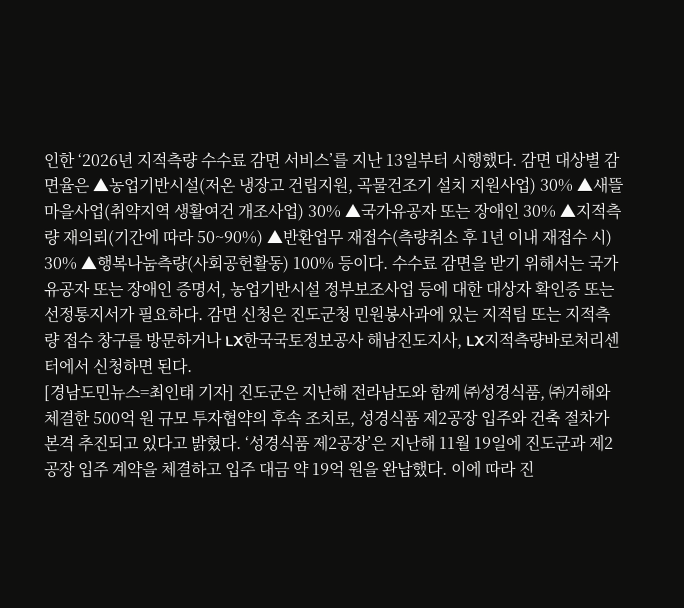인한 ‘2026년 지적측량 수수료 감면 서비스’를 지난 13일부터 시행했다. 감면 대상별 감면율은 ▲농업기반시설(저온 냉장고 건립지원, 곡물건조기 설치 지원사업) 30% ▲새뜰마을사업(취약지역 생활여건 개조사업) 30% ▲국가유공자 또는 장애인 30% ▲지적측량 재의뢰(기간에 따라 50~90%) ▲반환업무 재접수(측량취소 후 1년 이내 재접수 시) 30% ▲행복나눔측량(사회공헌활동) 100% 등이다. 수수료 감면을 받기 위해서는 국가유공자 또는 장애인 증명서, 농업기반시설 정부보조사업 등에 대한 대상자 확인증 또는 선정통지서가 필요하다. 감면 신청은 진도군청 민원봉사과에 있는 지적팀 또는 지적측량 접수 창구를 방문하거나 LX한국국토정보공사 해남진도지사, LX지적측량바로처리센터에서 신청하면 된다.
[경남도민뉴스=최인태 기자] 진도군은 지난해 전라남도와 함께 ㈜성경식품, ㈜거해와 체결한 500억 원 규모 투자협약의 후속 조치로, 성경식품 제2공장 입주와 건축 절차가 본격 추진되고 있다고 밝혔다. ‘성경식품 제2공장’은 지난해 11월 19일에 진도군과 제2공장 입주 계약을 체결하고 입주 대금 약 19억 원을 완납했다. 이에 따라 진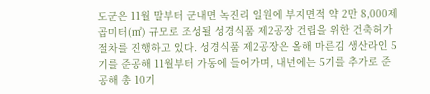도군은 11월 말부터 군내면 녹진리 일원에 부지면적 약 2만 8,000제곱미터(㎡) 규모로 조성될 성경식품 제2공장 건립을 위한 건축허가 절차를 진행하고 있다. 성경식품 제2공장은 올해 마른김 생산라인 5기를 준공해 11월부터 가동에 들어가며, 내년에는 5기를 추가로 준공해 총 10기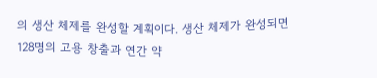의 생산 체제를 완성할 계획이다. 생산 체제가 완성되면 128명의 고용 창출과 연간 약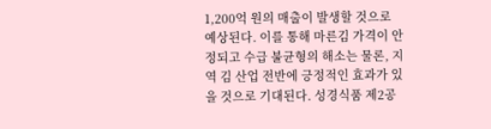1,200억 원의 매출이 발생할 것으로 예상된다. 이를 통해 마른김 가격이 안정되고 수급 불균형의 해소는 물론, 지역 김 산업 전반에 긍정적인 효과가 있을 것으로 기대된다. 성경식품 제2공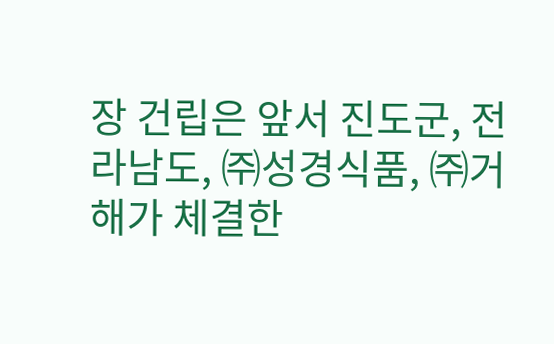장 건립은 앞서 진도군, 전라남도, ㈜성경식품, ㈜거해가 체결한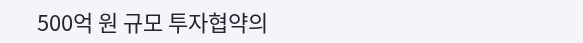500억 원 규모 투자협약의